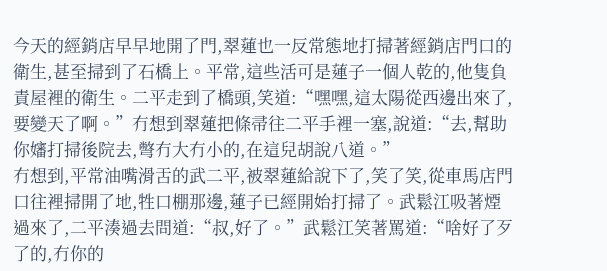今天的經銷店早早地開了門,翠蓮也一反常態地打掃著經銷店門口的衛生,甚至掃到了石橋上。平常,這些活可是蓮子一個人乾的,他隻負責屋裡的衛生。二平走到了橋頭,笑道:“嘿嘿,這太陽從西邊出來了,要變天了啊。”冇想到翠蓮把條帚往二平手裡一塞,說道:“去,幫助你嬸打掃後院去,彆冇大冇小的,在這兒胡說八道。”
冇想到,平常油嘴滑舌的武二平,被翠蓮給說下了,笑了笑,從車馬店門口往裡掃開了地,牲口棚那邊,蓮子已經開始打掃了。武鬆江吸著煙過來了,二平湊過去問道:“叔,好了。”武鬆江笑著罵道:“啥好了歹了的,冇你的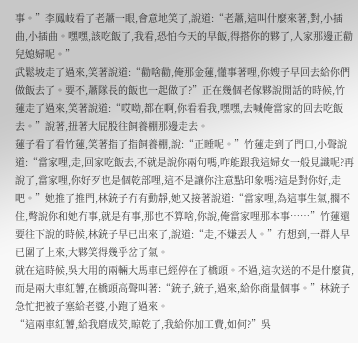事。”李鳳岐看了老蕭一眼,會意地笑了,說道:“老蕭,這叫什麼來著,對,小插曲,小插曲。嘿嘿,該吃飯了,我看,恐怕今天的早飯,得搭你的夥了,人家那邊正勸兒媳婦呢。”
武鬆坡走了過來,笑著說道:“勸啥勸,俺那金蓮,懂事著哩,你嫂子早回去給你們做飯去了。要不,蕭隊長的飯也一起做了?”正在幾個老傢夥說閒話的時候,竹蓮走了過來,笑著說道:“哎呦,都在啊,你看看我,嘿嘿,去喊俺當家的回去吃飯去。”說著,扭著大屁股往飼養棚那邊走去。
蓮子看了看竹蓮,笑著指了指飼養棚,說:“正睡呢。”竹蓮走到了門口,小聲說道:“當家哩,走,回家吃飯去,不就是說你兩句嗎,咋能跟我這婦女一般見識呢?再說了,當家哩,你好歹也是個乾部哩,這不是讓你注意點印象嗎?這是對你好,走吧。”她推了推門,林銃子冇有動靜,她又接著說道:“當家哩,為這事生氣,擱不住,彆說你和她冇事,就是有事,那也不算啥,你說,俺當家哩那本事……”竹蓮還要往下說的時候,林銃子早已出來了,說道:“走,不嫌丟人。”冇想到,一群人早已圍了上來,大夥笑得幾乎岔了氣。
就在這時候,吳大用的兩輛大馬車已經停在了橋頭。不過,這次送的不是什麼貨,而是兩大車紅薯,在橋頭高聲叫著:“銃子,銃子,過來,給你商量個事。”林銃子急忙把被子塞給老婆,小跑了過來。
“這兩車紅薯,給我磨成芡,晾乾了,我給你加工費,如何?”吳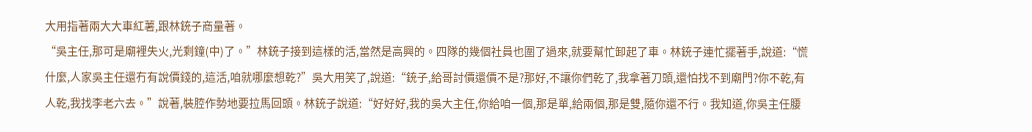大用指著兩大大車紅薯,跟林銃子商量著。
“吳主任,那可是廟裡失火,光剩鐘(中)了。”林銃子接到這樣的活,當然是高興的。四隊的幾個社員也圍了過來,就要幫忙卸起了車。林銃子連忙擺著手,說道:“慌什麼,人家吳主任還冇有說價錢的,這活,咱就哪麼想乾?”吳大用笑了,說道:“銃子,給哥討價還價不是?那好,不讓你們乾了,我拿著刀頭,還怕找不到廟門?你不乾,有人乾,我找李老六去。”說著,裝腔作勢地要拉馬回頭。林銃子說道:“好好好,我的吳大主任,你給咱一個,那是單,給兩個,那是雙,隨你還不行。我知道,你吳主任腰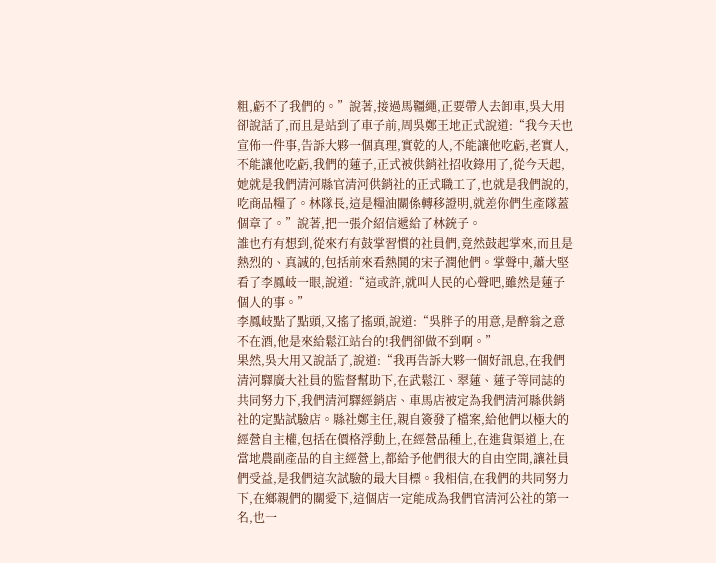粗,虧不了我們的。”說著,接過馬韁繩,正要帶人去卸車,吳大用卻說話了,而且是站到了車子前,周吳鄭王地正式說道:“我今天也宣佈一件事,告訴大夥一個真理,實乾的人,不能讓他吃虧,老實人,不能讓他吃虧,我們的蓮子,正式被供銷社招收錄用了,從今天起,她就是我們清河縣官清河供銷社的正式職工了,也就是我們說的,吃商品糧了。林隊長,這是糧油關係轉移證明,就差你們生產隊蓋個章了。”說著,把一張介紹信遞給了林銃子。
誰也冇有想到,從來冇有鼓掌習慣的社員們,竟然鼓起掌來,而且是熱烈的、真誠的,包括前來看熱鬨的宋子潤他們。掌聲中,蕭大堅看了李鳳岐一眼,說道:“這或許,就叫人民的心聲吧,雖然是蓮子個人的事。”
李鳳岐點了點頭,又搖了搖頭,說道:“吳胖子的用意,是醉翁之意不在酒,他是來給鬆江站台的!我們卻做不到啊。”
果然,吳大用又說話了,說道:“我再告訴大夥一個好訊息,在我們清河驛廣大社員的監督幫助下,在武鬆江、翠蓮、蓮子等同誌的共同努力下,我們清河驛經銷店、車馬店被定為我們清河縣供銷社的定點試驗店。縣社鄭主任,親自簽發了檔案,給他們以極大的經營自主權,包括在價格浮動上,在經營品種上,在進貨渠道上,在當地農副產品的自主經營上,都給予他們很大的自由空間,讓社員們受益,是我們這次試驗的最大目標。我相信,在我們的共同努力下,在鄉親們的關愛下,這個店一定能成為我們官清河公社的第一名,也一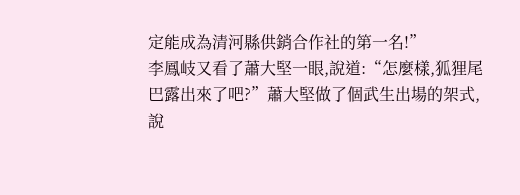定能成為清河縣供銷合作社的第一名!”
李鳳岐又看了蕭大堅一眼,說道:“怎麼樣,狐狸尾巴露出來了吧?”蕭大堅做了個武生出場的架式,說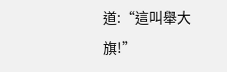道:“這叫舉大旗!”